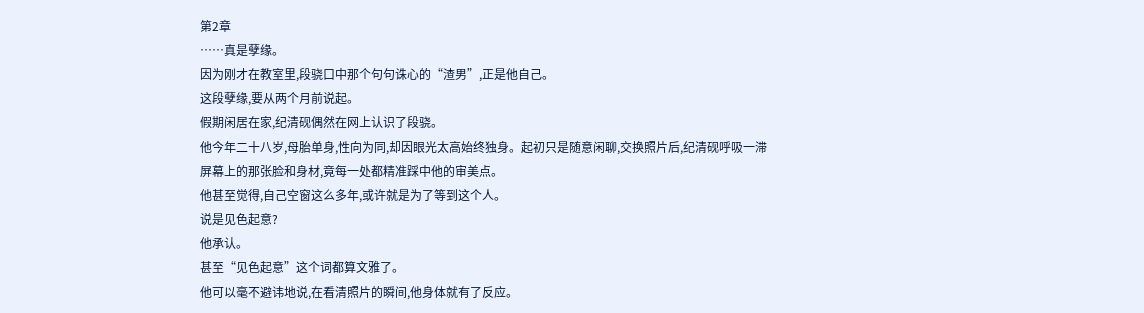第2章
……真是孽缘。
因为刚才在教室里,段骁口中那个句句诛心的“渣男”,正是他自己。
这段孽缘,要从两个月前说起。
假期闲居在家,纪清砚偶然在网上认识了段骁。
他今年二十八岁,母胎单身,性向为同,却因眼光太高始终独身。起初只是随意闲聊,交换照片后,纪清砚呼吸一滞
屏幕上的那张脸和身材,竟每一处都精准踩中他的审美点。
他甚至觉得,自己空窗这么多年,或许就是为了等到这个人。
说是见色起意?
他承认。
甚至“见色起意”这个词都算文雅了。
他可以毫不避讳地说,在看清照片的瞬间,他身体就有了反应。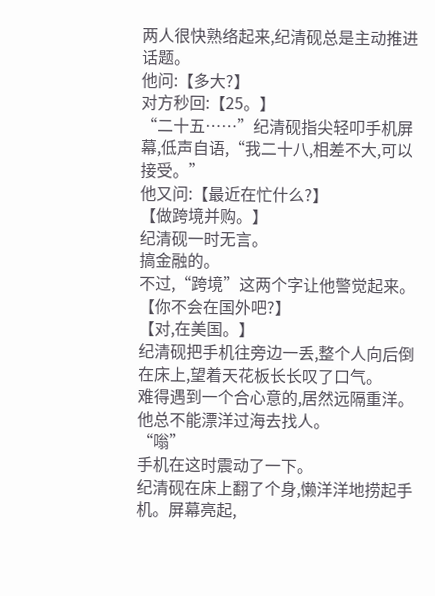两人很快熟络起来,纪清砚总是主动推进话题。
他问:【多大?】
对方秒回:【25。】
“二十五……”纪清砚指尖轻叩手机屏幕,低声自语,“我二十八,相差不大,可以接受。”
他又问:【最近在忙什么?】
【做跨境并购。】
纪清砚一时无言。
搞金融的。
不过,“跨境”这两个字让他警觉起来。
【你不会在国外吧?】
【对,在美国。】
纪清砚把手机往旁边一丢,整个人向后倒在床上,望着天花板长长叹了口气。
难得遇到一个合心意的,居然远隔重洋。
他总不能漂洋过海去找人。
“嗡”
手机在这时震动了一下。
纪清砚在床上翻了个身,懒洋洋地捞起手机。屏幕亮起,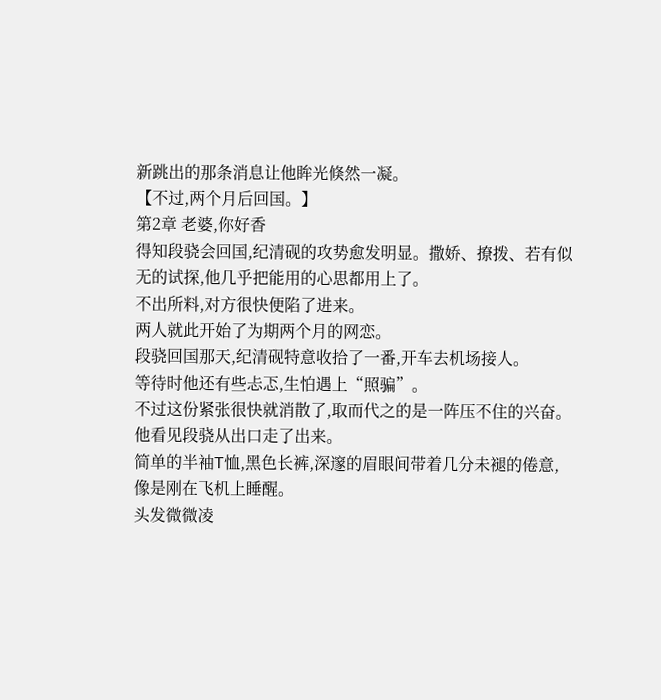新跳出的那条消息让他眸光倏然一凝。
【不过,两个月后回国。】
第2章 老婆,你好香
得知段骁会回国,纪清砚的攻势愈发明显。撒娇、撩拨、若有似无的试探,他几乎把能用的心思都用上了。
不出所料,对方很快便陷了进来。
两人就此开始了为期两个月的网恋。
段骁回国那天,纪清砚特意收拾了一番,开车去机场接人。
等待时他还有些忐忑,生怕遇上“照骗”。
不过这份紧张很快就消散了,取而代之的是一阵压不住的兴奋。
他看见段骁从出口走了出来。
简单的半袖T恤,黑色长裤,深邃的眉眼间带着几分未褪的倦意,像是刚在飞机上睡醒。
头发微微凌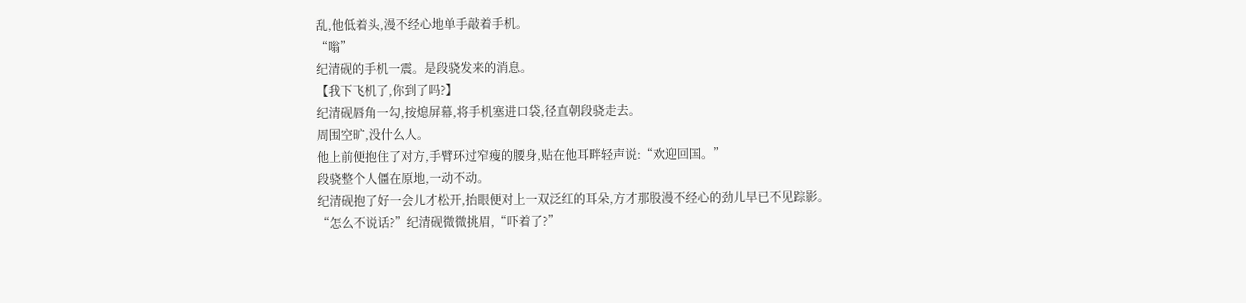乱,他低着头,漫不经心地单手敲着手机。
“嗡”
纪清砚的手机一震。是段骁发来的消息。
【我下飞机了,你到了吗?】
纪清砚唇角一勾,按熄屏幕,将手机塞进口袋,径直朝段骁走去。
周围空旷,没什么人。
他上前便抱住了对方,手臂环过窄瘦的腰身,贴在他耳畔轻声说:“欢迎回国。”
段骁整个人僵在原地,一动不动。
纪清砚抱了好一会儿才松开,抬眼便对上一双泛红的耳朵,方才那股漫不经心的劲儿早已不见踪影。
“怎么不说话?”纪清砚微微挑眉,“吓着了?”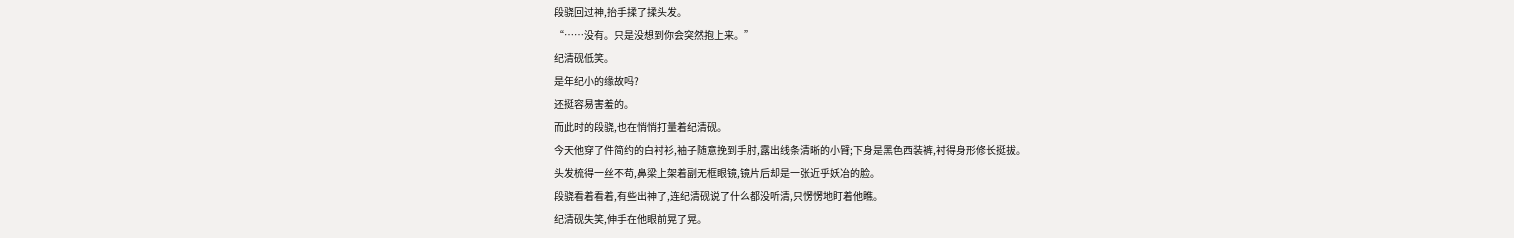段骁回过神,抬手揉了揉头发。
“……没有。只是没想到你会突然抱上来。”
纪清砚低笑。
是年纪小的缘故吗?
还挺容易害羞的。
而此时的段骁,也在悄悄打量着纪清砚。
今天他穿了件简约的白衬衫,袖子随意挽到手肘,露出线条清晰的小臂;下身是黑色西装裤,衬得身形修长挺拔。
头发梳得一丝不苟,鼻梁上架着副无框眼镜,镜片后却是一张近乎妖冶的脸。
段骁看着看着,有些出神了,连纪清砚说了什么都没听清,只愣愣地盯着他瞧。
纪清砚失笑,伸手在他眼前晃了晃。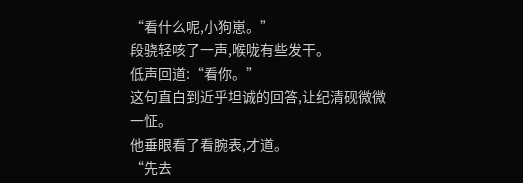“看什么呢,小狗崽。”
段骁轻咳了一声,喉咙有些发干。
低声回道:“看你。”
这句直白到近乎坦诚的回答,让纪清砚微微一怔。
他垂眼看了看腕表,才道。
“先去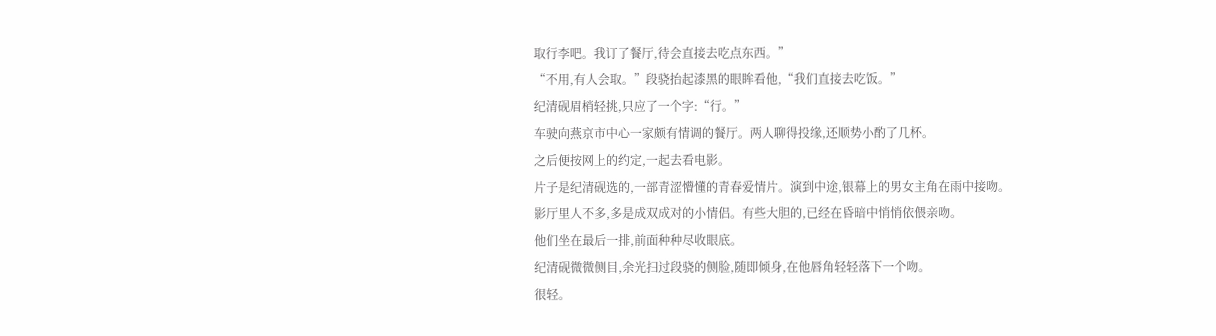取行李吧。我订了餐厅,待会直接去吃点东西。”
“不用,有人会取。”段骁抬起漆黑的眼眸看他,“我们直接去吃饭。”
纪清砚眉梢轻挑,只应了一个字:“行。”
车驶向燕京市中心一家颇有情调的餐厅。两人聊得投缘,还顺势小酌了几杯。
之后便按网上的约定,一起去看电影。
片子是纪清砚选的,一部青涩懵懂的青春爱情片。演到中途,银幕上的男女主角在雨中接吻。
影厅里人不多,多是成双成对的小情侣。有些大胆的,已经在昏暗中悄悄依偎亲吻。
他们坐在最后一排,前面种种尽收眼底。
纪清砚微微侧目,余光扫过段骁的侧脸,随即倾身,在他唇角轻轻落下一个吻。
很轻。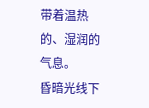带着温热的、湿润的气息。
昏暗光线下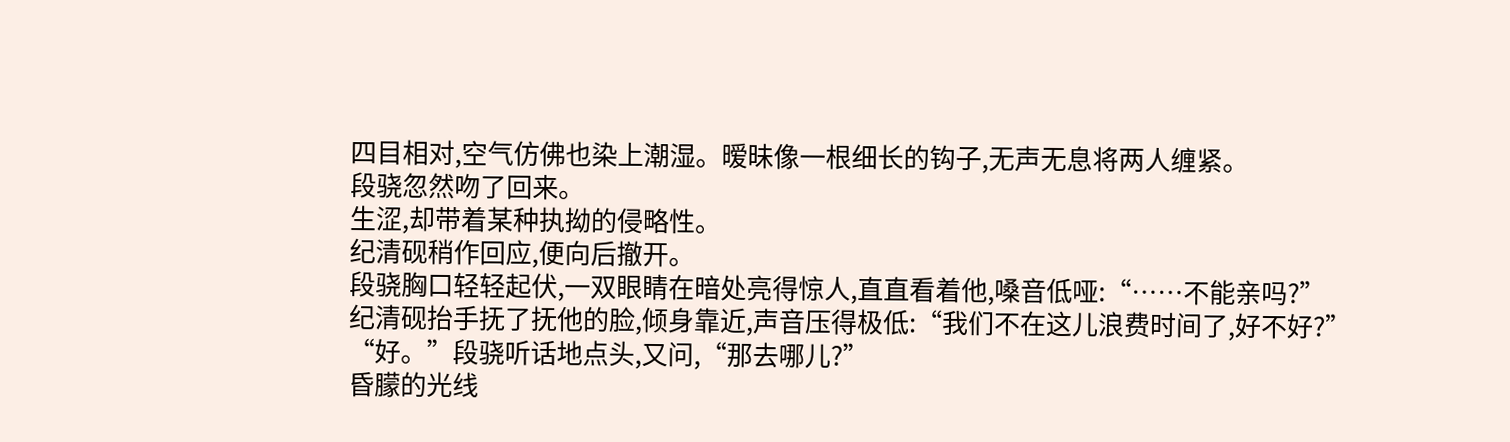四目相对,空气仿佛也染上潮湿。暧昧像一根细长的钩子,无声无息将两人缠紧。
段骁忽然吻了回来。
生涩,却带着某种执拗的侵略性。
纪清砚稍作回应,便向后撤开。
段骁胸口轻轻起伏,一双眼睛在暗处亮得惊人,直直看着他,嗓音低哑:“……不能亲吗?”
纪清砚抬手抚了抚他的脸,倾身靠近,声音压得极低:“我们不在这儿浪费时间了,好不好?”
“好。”段骁听话地点头,又问,“那去哪儿?”
昏朦的光线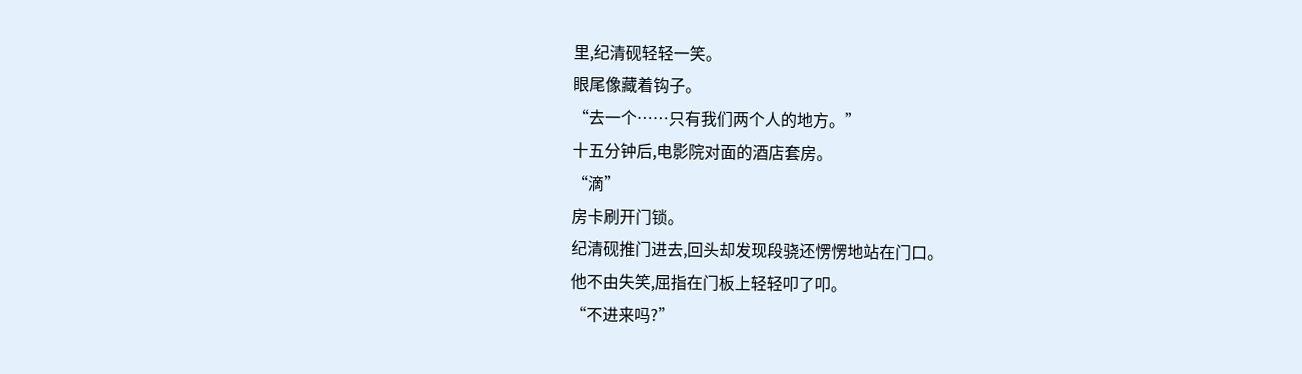里,纪清砚轻轻一笑。
眼尾像藏着钩子。
“去一个……只有我们两个人的地方。”
十五分钟后,电影院对面的酒店套房。
“滴”
房卡刷开门锁。
纪清砚推门进去,回头却发现段骁还愣愣地站在门口。
他不由失笑,屈指在门板上轻轻叩了叩。
“不进来吗?”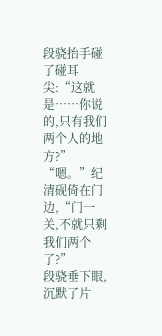段骁抬手碰了碰耳尖:“这就是……你说的,只有我们两个人的地方?”
“嗯。”纪清砚倚在门边,“门一关,不就只剩我们两个了?”
段骁垂下眼,沉默了片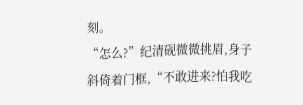刻。
“怎么?”纪清砚微微挑眉,身子斜倚着门框,“不敢进来?怕我吃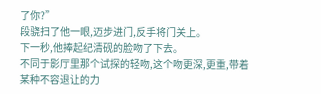了你?”
段骁扫了他一眼,迈步进门,反手将门关上。
下一秒,他捧起纪清砚的脸吻了下去。
不同于影厅里那个试探的轻吻,这个吻更深,更重,带着某种不容退让的力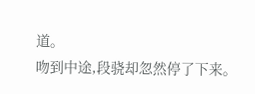道。
吻到中途,段骁却忽然停了下来。